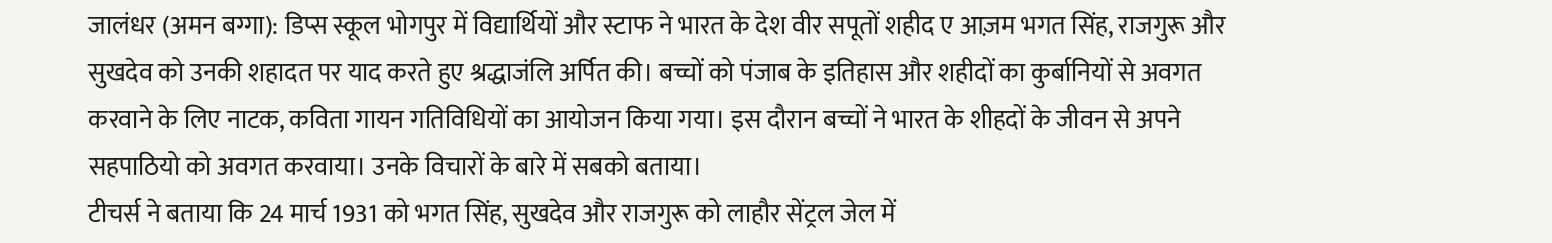जालंधर (अमन बग्गा): डिप्स स्कूल भोगपुर में विद्यार्थियों और स्टाफ ने भारत के देश वीर सपूतों शहीद ए आज़म भगत सिंह, राजगुरू और सुखदेव को उनकी शहादत पर याद करते हुए श्रद्धाजंलि अर्पित की। बच्चों को पंजाब के इतिहास और शहीदों का कुर्बानियों से अवगत करवाने के लिए नाटक, कविता गायन गतिविधियों का आयोजन किया गया। इस दौरान बच्चों ने भारत के शीहदों के जीवन से अपने सहपाठियो को अवगत करवाया। उनके विचारों के बारे में सबको बताया।
टीचर्स ने बताया कि 24 मार्च 1931 को भगत सिंह, सुखदेव और राजगुरू को लाहौर सेंट्रल जेल में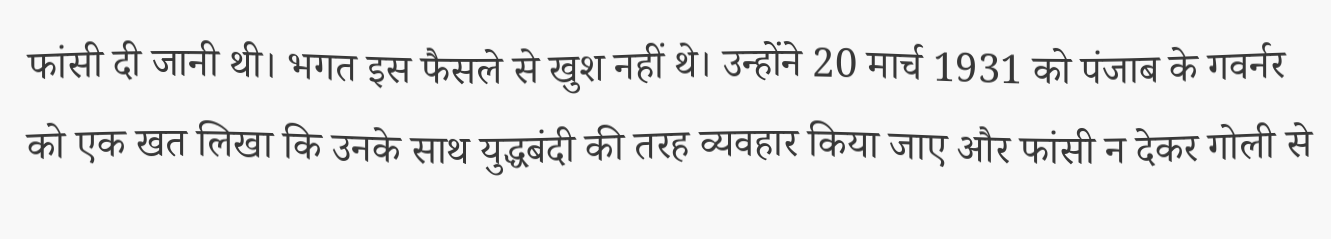फांसी दी जानी थी। भगत इस फैसले से खुश नहीं थे। उन्होंने 20 मार्च 1931 को पंजाब के गवर्नर को एक खत लिखा कि उनके साथ युद्धबंदी की तरह व्यवहार किया जाए और फांसी न देकर गोली से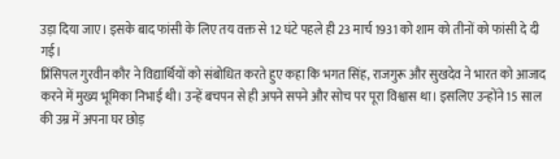उड़ा दिया जाए। इसके बाद फांसी के लिए तय वक्त से 12 घंटे पहले ही 23 मार्च 1931 को शाम को तीनों को फांसी दे दी गई।
प्रिंसिपल गुरवीन कौर ने विद्यार्थियों को संबोधित करते हुए कहा कि भगत सिंह, राजगुरू और सुखदेव ने भारत को आजाद करने में मुख्य भूमिका निभाई थी। उन्हें बचपन से ही अपने सपने और सोच पर पूरा विश्वास था। इसलिए उन्होंने 15 साल की उम्र में अपना घर छोड़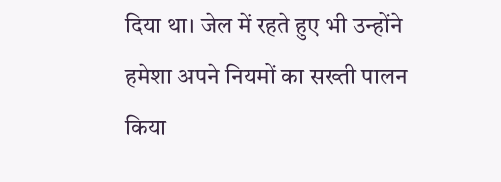दिया था। जेल में रहते हुए भी उन्होंने हमेशा अपने नियमों का सख्ती पालन किया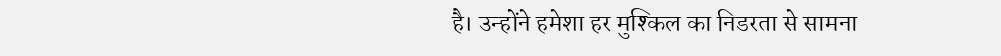है। उन्होंने हमेशा हर मुश्किल का निडरता से सामना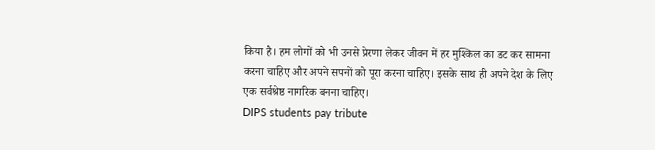किया है। हम लोगों को भी उनसे प्रेरणा लेकर जीवन में हर मुश्किल का डट कर सामना करना चाहिए और अपने सपनों को पूरा करना चाहिए। इसके साथ ही अपने देश के लिए एक सर्वश्रेष्ठ नागरिक बनना चाहिए।
DIPS students pay tribute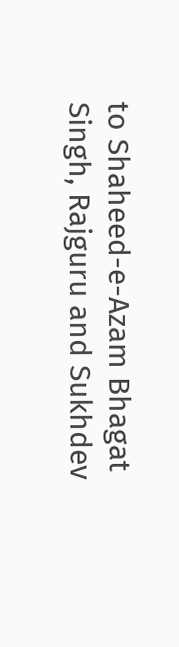to Shaheed-e-Azam Bhagat Singh, Rajguru and Sukhdev